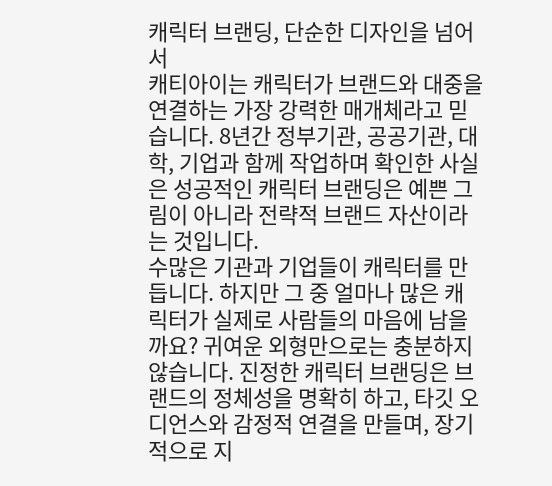캐릭터 브랜딩, 단순한 디자인을 넘어서
캐티아이는 캐릭터가 브랜드와 대중을 연결하는 가장 강력한 매개체라고 믿습니다. 8년간 정부기관, 공공기관, 대학, 기업과 함께 작업하며 확인한 사실은 성공적인 캐릭터 브랜딩은 예쁜 그림이 아니라 전략적 브랜드 자산이라는 것입니다.
수많은 기관과 기업들이 캐릭터를 만듭니다. 하지만 그 중 얼마나 많은 캐릭터가 실제로 사람들의 마음에 남을까요? 귀여운 외형만으로는 충분하지 않습니다. 진정한 캐릭터 브랜딩은 브랜드의 정체성을 명확히 하고, 타깃 오디언스와 감정적 연결을 만들며, 장기적으로 지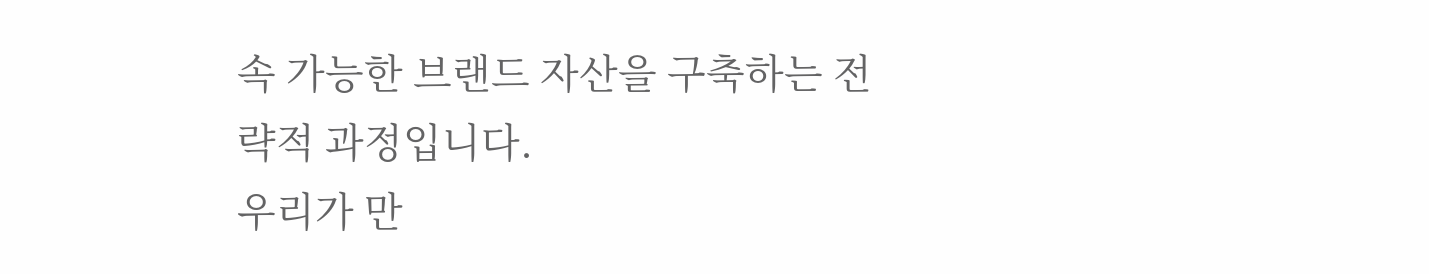속 가능한 브랜드 자산을 구축하는 전략적 과정입니다.
우리가 만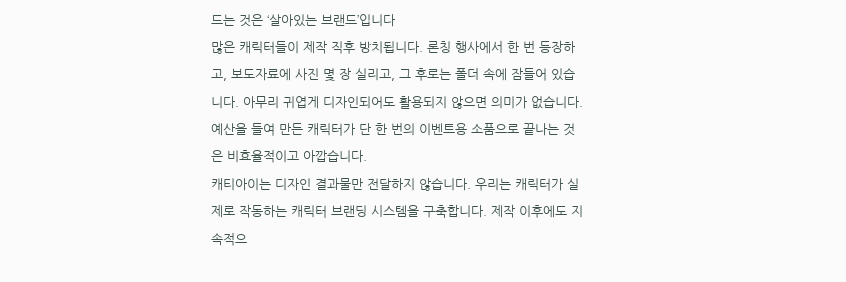드는 것은 ‘살아있는 브랜드’입니다
많은 캐릭터들이 제작 직후 방치됩니다. 론칭 행사에서 한 번 등장하고, 보도자료에 사진 몇 장 실리고, 그 후로는 폴더 속에 잠들어 있습니다. 아무리 귀엽게 디자인되어도 활용되지 않으면 의미가 없습니다. 예산을 들여 만든 캐릭터가 단 한 번의 이벤트용 소품으로 끝나는 것은 비효율적이고 아깝습니다.
캐티아이는 디자인 결과물만 전달하지 않습니다. 우리는 캐릭터가 실제로 작동하는 캐릭터 브랜딩 시스템을 구축합니다. 제작 이후에도 지속적으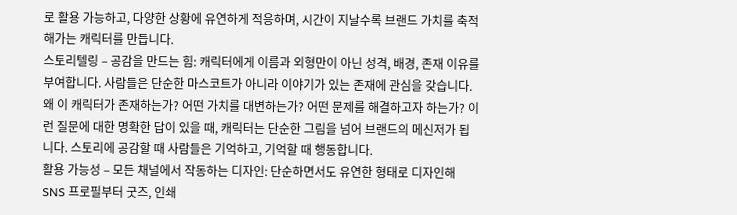로 활용 가능하고, 다양한 상황에 유연하게 적응하며, 시간이 지날수록 브랜드 가치를 축적해가는 캐릭터를 만듭니다.
스토리텔링 – 공감을 만드는 힘: 캐릭터에게 이름과 외형만이 아닌 성격, 배경, 존재 이유를 부여합니다. 사람들은 단순한 마스코트가 아니라 이야기가 있는 존재에 관심을 갖습니다. 왜 이 캐릭터가 존재하는가? 어떤 가치를 대변하는가? 어떤 문제를 해결하고자 하는가? 이런 질문에 대한 명확한 답이 있을 때, 캐릭터는 단순한 그림을 넘어 브랜드의 메신저가 됩니다. 스토리에 공감할 때 사람들은 기억하고, 기억할 때 행동합니다.
활용 가능성 – 모든 채널에서 작동하는 디자인: 단순하면서도 유연한 형태로 디자인해 SNS 프로필부터 굿즈, 인쇄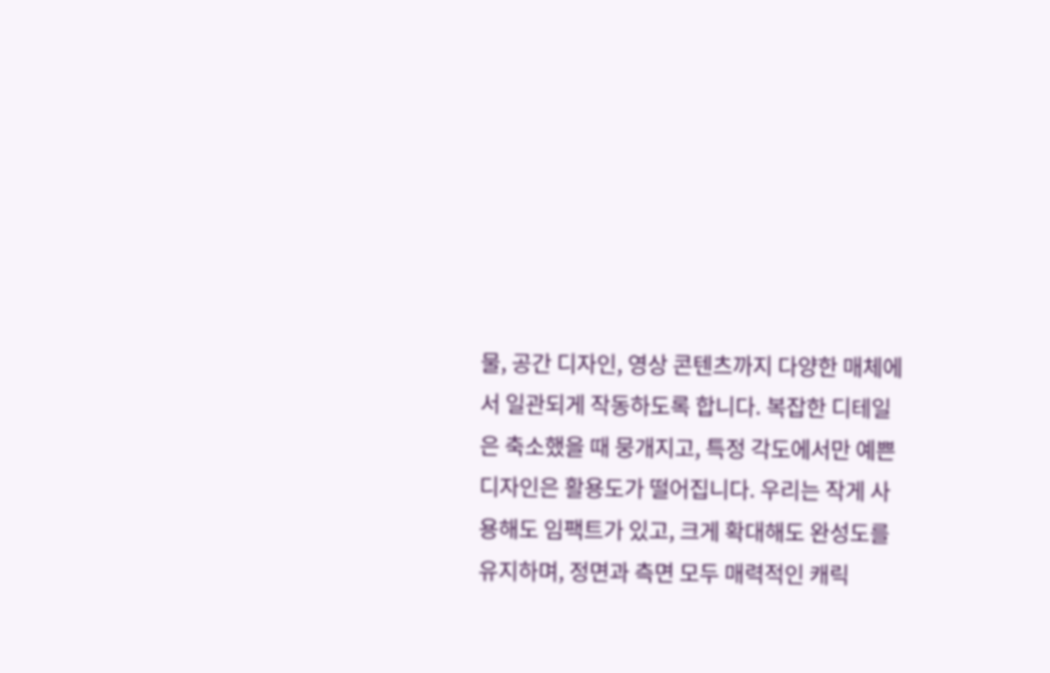물, 공간 디자인, 영상 콘텐츠까지 다양한 매체에서 일관되게 작동하도록 합니다. 복잡한 디테일은 축소했을 때 뭉개지고, 특정 각도에서만 예쁜 디자인은 활용도가 떨어집니다. 우리는 작게 사용해도 임팩트가 있고, 크게 확대해도 완성도를 유지하며, 정면과 측면 모두 매력적인 캐릭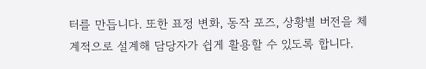터를 만듭니다. 또한 표정 변화, 동작 포즈, 상황별 버전을 체계적으로 설계해 담당자가 쉽게 활용할 수 있도록 합니다.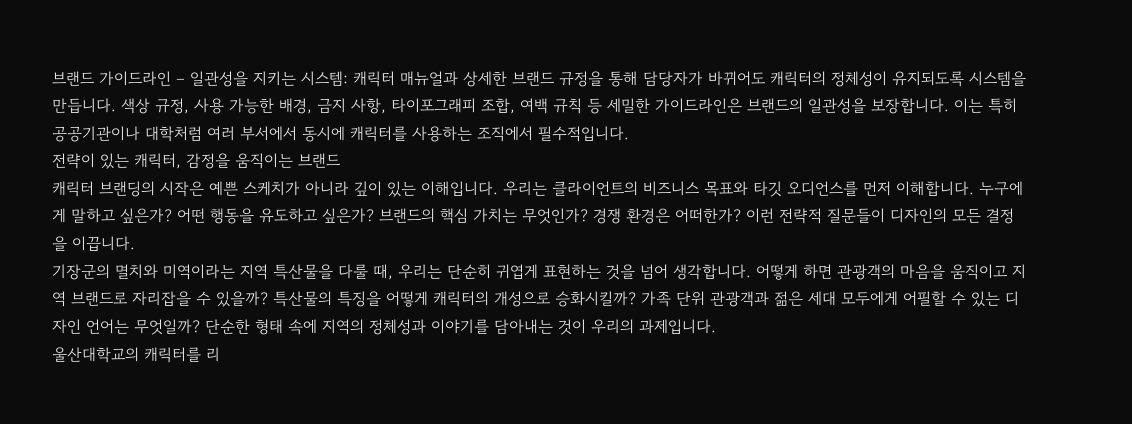브랜드 가이드라인 – 일관성을 지키는 시스템: 캐릭터 매뉴얼과 상세한 브랜드 규정을 통해 담당자가 바뀌어도 캐릭터의 정체성이 유지되도록 시스템을 만듭니다. 색상 규정, 사용 가능한 배경, 금지 사항, 타이포그래피 조합, 여백 규칙 등 세밀한 가이드라인은 브랜드의 일관성을 보장합니다. 이는 특히 공공기관이나 대학처럼 여러 부서에서 동시에 캐릭터를 사용하는 조직에서 필수적입니다.
전략이 있는 캐릭터, 감정을 움직이는 브랜드
캐릭터 브랜딩의 시작은 예쁜 스케치가 아니라 깊이 있는 이해입니다. 우리는 클라이언트의 비즈니스 목표와 타깃 오디언스를 먼저 이해합니다. 누구에게 말하고 싶은가? 어떤 행동을 유도하고 싶은가? 브랜드의 핵심 가치는 무엇인가? 경쟁 환경은 어떠한가? 이런 전략적 질문들이 디자인의 모든 결정을 이끕니다.
기장군의 멸치와 미역이라는 지역 특산물을 다룰 때, 우리는 단순히 귀엽게 표현하는 것을 넘어 생각합니다. 어떻게 하면 관광객의 마음을 움직이고 지역 브랜드로 자리잡을 수 있을까? 특산물의 특징을 어떻게 캐릭터의 개성으로 승화시킬까? 가족 단위 관광객과 젊은 세대 모두에게 어필할 수 있는 디자인 언어는 무엇일까? 단순한 형태 속에 지역의 정체성과 이야기를 담아내는 것이 우리의 과제입니다.
울산대학교의 캐릭터를 리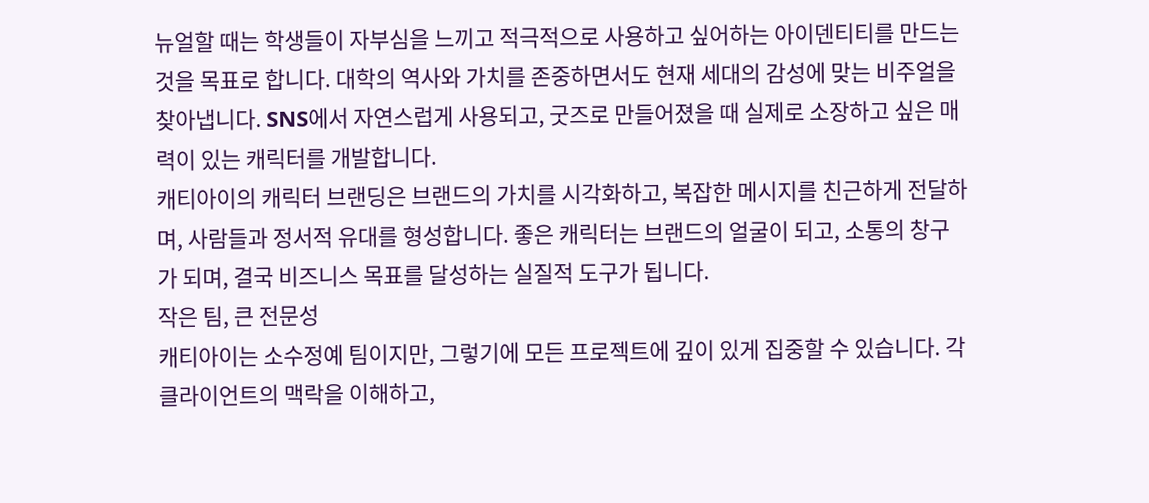뉴얼할 때는 학생들이 자부심을 느끼고 적극적으로 사용하고 싶어하는 아이덴티티를 만드는 것을 목표로 합니다. 대학의 역사와 가치를 존중하면서도 현재 세대의 감성에 맞는 비주얼을 찾아냅니다. SNS에서 자연스럽게 사용되고, 굿즈로 만들어졌을 때 실제로 소장하고 싶은 매력이 있는 캐릭터를 개발합니다.
캐티아이의 캐릭터 브랜딩은 브랜드의 가치를 시각화하고, 복잡한 메시지를 친근하게 전달하며, 사람들과 정서적 유대를 형성합니다. 좋은 캐릭터는 브랜드의 얼굴이 되고, 소통의 창구가 되며, 결국 비즈니스 목표를 달성하는 실질적 도구가 됩니다.
작은 팀, 큰 전문성
캐티아이는 소수정예 팀이지만, 그렇기에 모든 프로젝트에 깊이 있게 집중할 수 있습니다. 각 클라이언트의 맥락을 이해하고,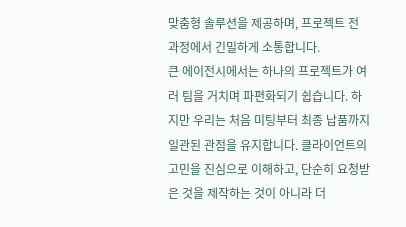맞춤형 솔루션을 제공하며, 프로젝트 전 과정에서 긴밀하게 소통합니다.
큰 에이전시에서는 하나의 프로젝트가 여러 팀을 거치며 파편화되기 쉽습니다. 하지만 우리는 처음 미팅부터 최종 납품까지 일관된 관점을 유지합니다. 클라이언트의 고민을 진심으로 이해하고, 단순히 요청받은 것을 제작하는 것이 아니라 더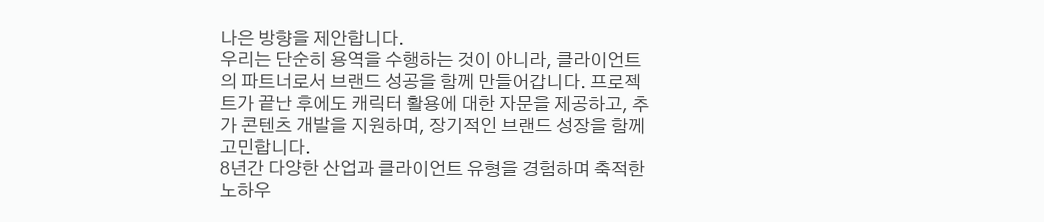나은 방향을 제안합니다.
우리는 단순히 용역을 수행하는 것이 아니라, 클라이언트의 파트너로서 브랜드 성공을 함께 만들어갑니다. 프로젝트가 끝난 후에도 캐릭터 활용에 대한 자문을 제공하고, 추가 콘텐츠 개발을 지원하며, 장기적인 브랜드 성장을 함께 고민합니다.
8년간 다양한 산업과 클라이언트 유형을 경험하며 축적한 노하우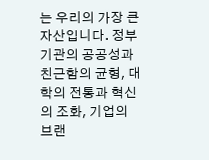는 우리의 가장 큰 자산입니다. 정부기관의 공공성과 친근함의 균형, 대학의 전통과 혁신의 조화, 기업의 브랜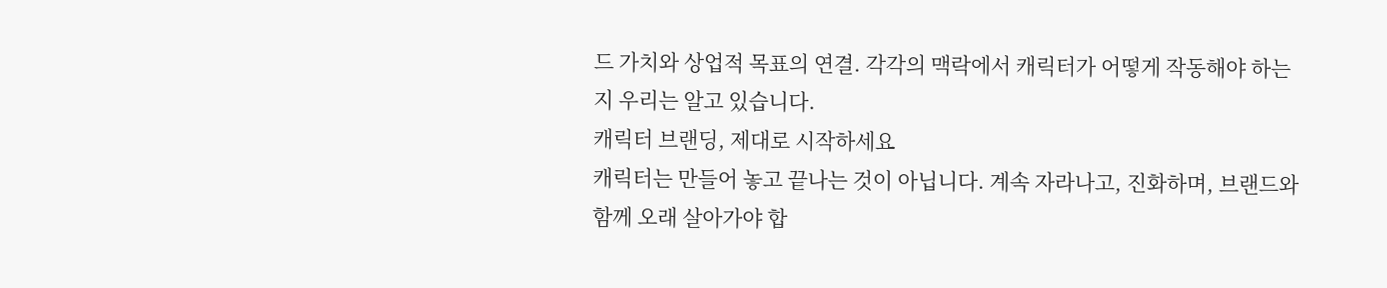드 가치와 상업적 목표의 연결. 각각의 맥락에서 캐릭터가 어떻게 작동해야 하는지 우리는 알고 있습니다.
캐릭터 브랜딩, 제대로 시작하세요
캐릭터는 만들어 놓고 끝나는 것이 아닙니다. 계속 자라나고, 진화하며, 브랜드와 함께 오래 살아가야 합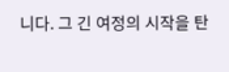니다. 그 긴 여정의 시작을 탄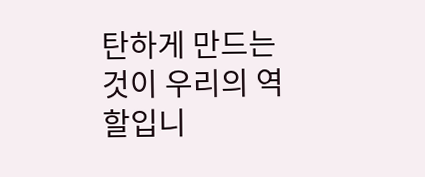탄하게 만드는 것이 우리의 역할입니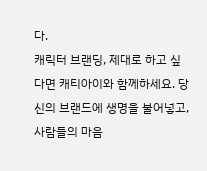다.
캐릭터 브랜딩, 제대로 하고 싶다면 캐티아이와 함께하세요. 당신의 브랜드에 생명을 불어넣고, 사람들의 마음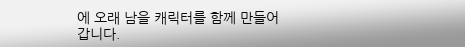에 오래 남을 캐릭터를 함께 만들어갑니다.